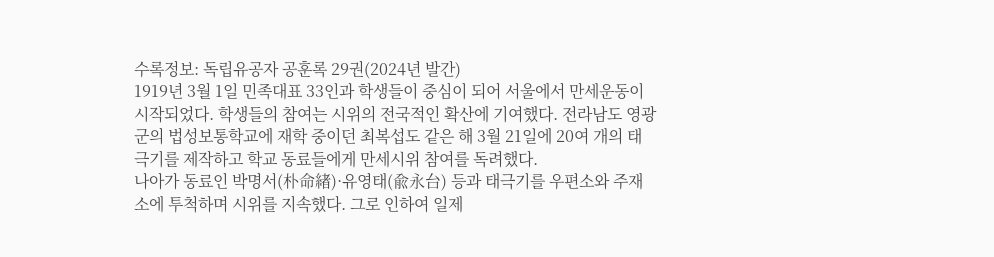수록정보: 독립유공자 공훈록 29권(2024년 발간)
1919년 3월 1일 민족대표 33인과 학생들이 중심이 되어 서울에서 만세운동이 시작되었다. 학생들의 참여는 시위의 전국적인 확산에 기여했다. 전라남도 영광군의 법성보통학교에 재학 중이던 최복섭도 같은 해 3월 21일에 20여 개의 태극기를 제작하고 학교 동료들에게 만세시위 참여를 독려했다.
나아가 동료인 박명서(朴命緖)·유영태(兪永台) 등과 태극기를 우편소와 주재소에 투척하며 시위를 지속했다. 그로 인하여 일제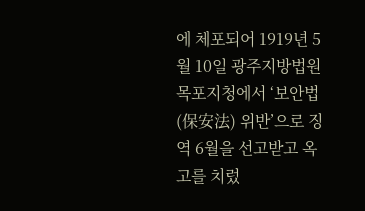에 체포되어 1919년 5월 10일 광주지방법원 목포지청에서 ‘보안법(保安法) 위반’으로 징역 6월을 선고받고 옥고를 치렀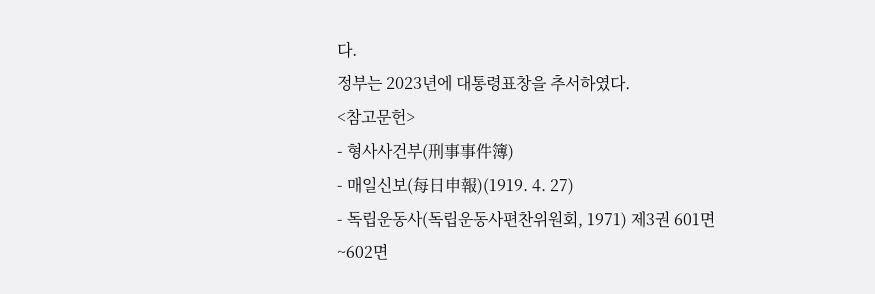다.
정부는 2023년에 대통령표창을 추서하였다.
<참고문헌>
- 형사사건부(刑事事件簿)
- 매일신보(每日申報)(1919. 4. 27)
- 독립운동사(독립운동사편찬위원회, 1971) 제3권 601면~602면